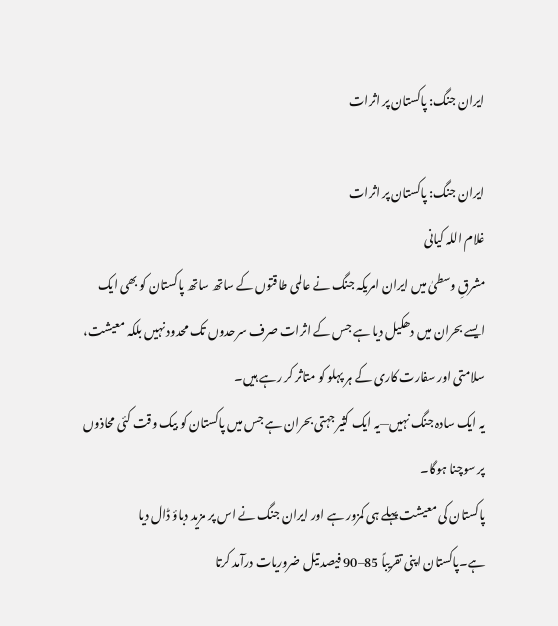ایران جنگ: پاکستان پر اثرات

ایران جنگ: پاکستان پر اثرات
غلام اللہ کیانی
مشرقِ وسطیٰ میں ایران امریکہ جنگ نے عالمی طاقتوں کے ساتھ ساتھ پاکستان کو بھی ایک ایسے بحران میں دھکیل دیا ہے جس کے اثرات صرف سرحدوں تک محدود نہیں بلکہ معیشت، سلامتی اور سفارت کاری کے ہر پہلو کو متاثر کر رہے ہیں۔
یہ ایک سادہ جنگ نہیں—یہ ایک کثیر جہتی بحران ہے جس میں پاکستان کو بیک وقت کئی محاذوں پر سوچنا ہوگا۔
پاکستان کی معیشت پہلے ہی کمزور ہے اور ایران جنگ نے اس پر مزید دباؤ ڈال دیا ہے۔پاکستان اپنی تقریباً 85–90 فیصد تیل ضروریات درآمد کرتا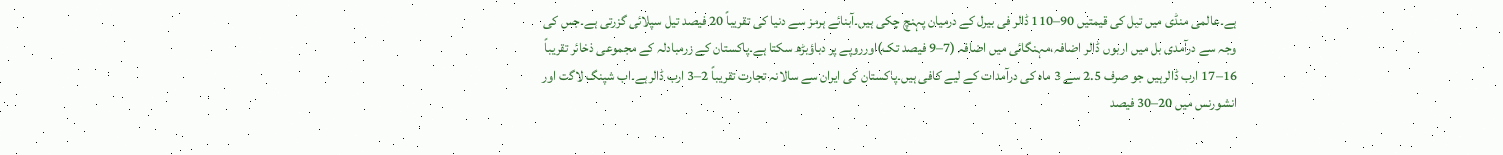ہے۔عالمی منڈی میں تیل کی قیمتیں 90–110 ڈالر فی بیرل کے درمیان پہنچ چکی ہیں۔آبنائے ہرمز سے دنیا کی تقریباً 20 فیصد تیل سپلائی گزرتی ہے۔جس کی وجہ سے درآمدی بل میں اربوں ڈالر اضافہ،مہنگائی میں اضافہ (7–9 فیصد تک)اورروپے پر دباؤبڑھ سکتا ہے۔پاکستان کے زرمبادلہ کے مجموعی ذخائر تقریباً 16–17 ارب ڈالرہیں جو صرف 2.5 سے 3 ماہ کی درآمدات کے لیے کافی ہیں۔پاکستان کی ایران سے سالانہ تجارت تقریباً 2–3 ارب ڈالرہے۔اب شپنگ لاگت اور انشورنس میں 20–30 فیصد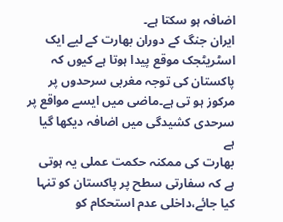اضافہ ہو سکتا ہے۔
ایران جنگ کے دوران بھارت کے لیے ایک اسٹریٹجک موقع پیدا ہوتا ہے کیوں کہ پاکستان کی توجہ مغربی سرحدوں پر مرکوز ہو تی ہے۔ماضی میں ایسے مواقع پر سرحدی کشیدگی میں اضافہ دیکھا گیا ہے
بھارت کی ممکنہ حکمت عملی یہ ہوتی ہے کہ سفارتی سطح پر پاکستان کو تنہا کیا جائے،داخلی عدم استحکام کو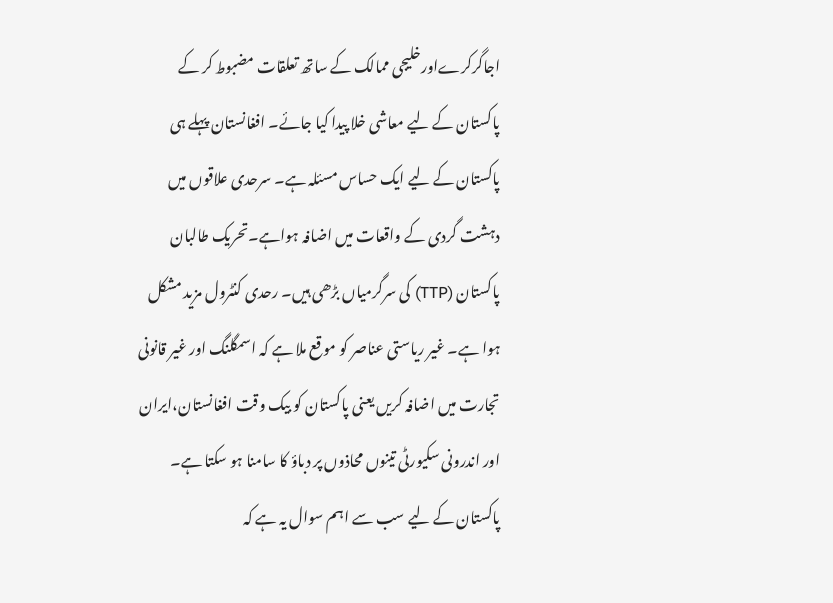اجاگرکرےاورخلیجی ممالک کے ساتھ تعلقات مضبوط کر کے پاکستان کے لیے معاشی خلا پیدا کیا جائے۔ افغانستان پہلے ہی پاکستان کے لیے ایک حساس مسئلہ ہے۔ سرحدی علاقوں میں دہشت گردی کے واقعات میں اضافہ ہواہے۔تحریک طالبان پاکستان (TTP) کی سرگرمیاں بڑھی ہیں۔ رحدی کنٹرول مزید مشکل ہوا ہے۔ غیر ریاستی عناصر کو موقع ملا ہے کہ اسمگلنگ اور غیر قانونی تجارت میں اضافہ کریں یعنی پاکستان کو بیک وقت افغانستان،ایران اور اندرونی سکیورٹی تینوں محاذوں پر دباؤ کا سامنا ہو سکتا ہے۔
پاکستان کے لیے سب سے اہم سوال یہ ہے کہ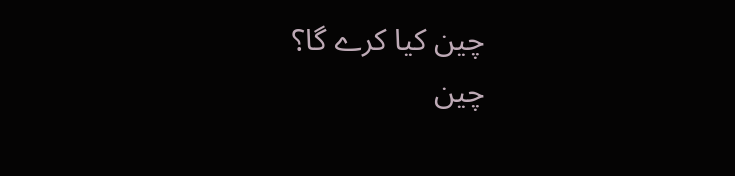چین کیا کرے گا؟
چین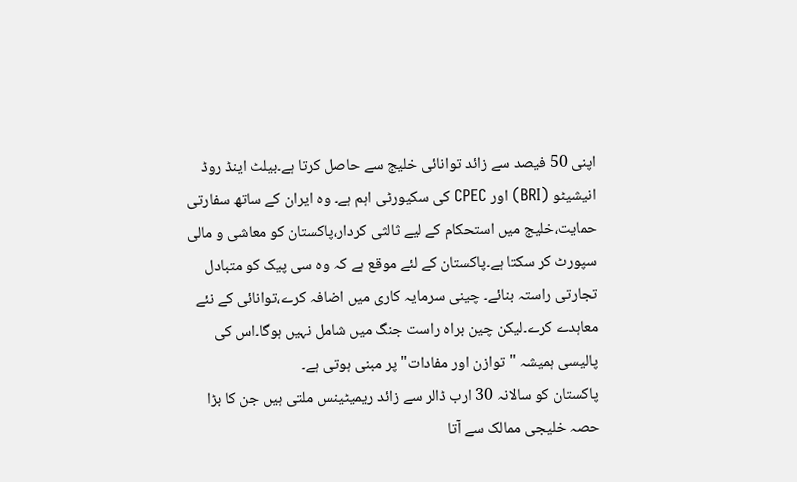اپنی 50 فیصد سے زائد توانائی خلیج سے حاصل کرتا ہے۔بیلٹ اینڈ روڈ انیشیٹو (BRI) اور CPEC کی سکیورٹی اہم ہے۔ وہ ایران کے ساتھ سفارتی حمایت،خلیج میں استحکام کے لیے ثالثی کردار،پاکستان کو معاشی و مالی سپورٹ کر سکتا ہے۔پاکستان کے لئے موقع ہے کہ وہ سی پیک کو متبادل تجارتی راستہ بنائے۔ چینی سرمایہ کاری میں اضافہ کرے،توانائی کے نئے معاہدے کرے۔لیکن چین براہ راست جنگ میں شامل نہیں ہوگا۔اس کی پالیسی ہمیشہ "توازن اور مفادات" پر مبنی ہوتی ہے۔
پاکستان کو سالانہ 30 ارب ڈالر سے زائد ریمیٹینس ملتی ہیں جن کا بڑا حصہ خلیجی ممالک سے آتا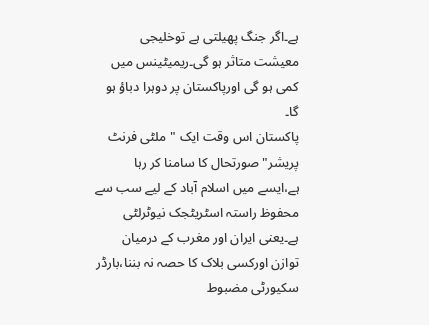ہے۔اگر جنگ پھیلتی ہے توخلیجی معیشت متاثر ہو گی۔ریمیٹینس میں کمی ہو گی اورپاکستان پر دوہرا دباؤ ہو گا۔
پاکستان اس وقت ایک "ملٹی فرنٹ پریشر" صورتحال کا سامنا کر رہا ہے،ایسے میں اسلام آباد کے لیے سب سے محفوظ راستہ اسٹریٹجک نیوٹرلٹی ہے۔یعنی ایران اور مغرب کے درمیان توازن اورکسی بلاک کا حصہ نہ بننا،بارڈر سکیورٹی مضبوط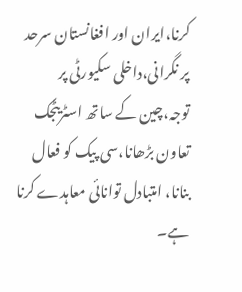کرنا،ایران اور افغانستان سرحد پر نگرانی،داخلی سکیورٹی پر توجہ،چین کے ساتھ اسٹریٹجک تعاون بڑھانا،سی پیک کو فعال بنانا، امتبادل توانائی معاہدے کرنا ہے۔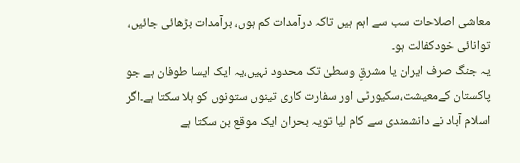معاشی اصلاحات سب سے اہم ہیں تاکہ درآمدات کم ہوں، برآمدات بڑھائی جائیں، توانائی خودکفالت ہو۔
یہ جنگ صرف ایران یا مشرقِ وسطیٰ تک محدود نہیں،یہ ایک ایسا طوفان ہے جو پاکستان کےمعیشت،سکیورٹی اور سفارت کاری تینوں ستونوں کو ہلا سکتا ہے۔اگر اسلام آباد نے دانشمندی سے کام لیا تویہ بحران ایک موقع بن سکتا ہے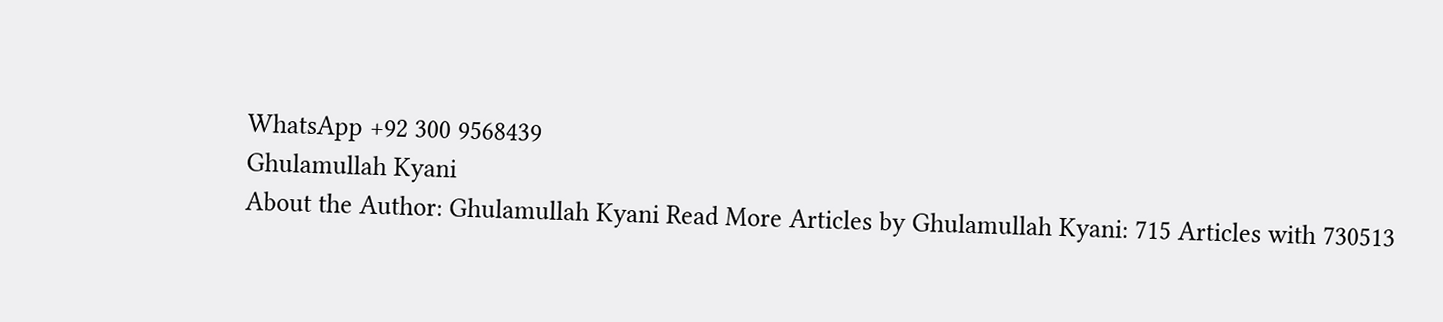WhatsApp +92 300 9568439
Ghulamullah Kyani
About the Author: Ghulamullah Kyani Read More Articles by Ghulamullah Kyani: 715 Articles with 730513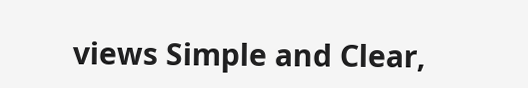views Simple and Clear,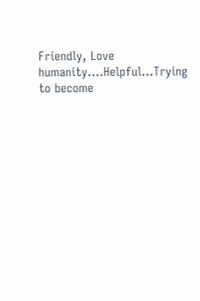Friendly, Love humanity....Helpful...Trying to become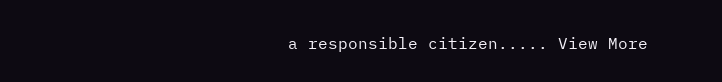a responsible citizen..... View More